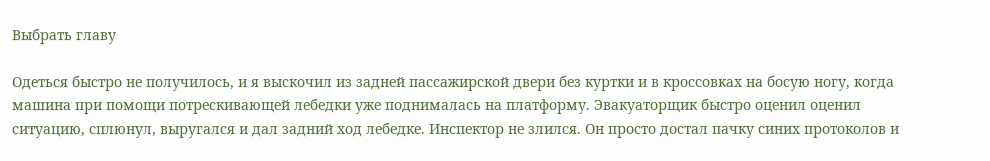Выбрать главу

Одеться быстро не получилось, и я выскочил из задней пассажирской двери без куртки и в кроссовках на босую ногу, когда машина при помощи потрескивающей лебедки уже поднималась на платформу. Эвакуаторщик быстро оценил оценил ситуацию, сплюнул, выругался и дал задний ход лебедке. Инспектор не злился. Он просто достал пачку синих протоколов и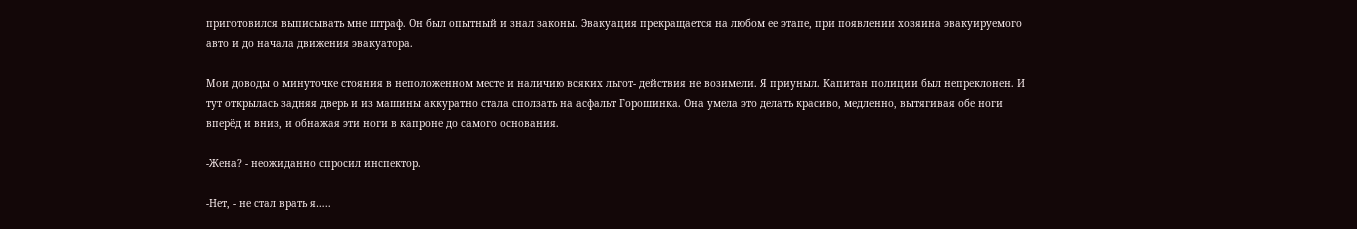приготовился выписывать мне штраф. Он был опытный и знал законы. Эвакуация прекращается на любом ее этапе, при появлении хозяина эвакуируемого авто и до начала движения эвакуатора.

Мои доводы о минуточке стояния в неположенном месте и наличию всяких льгот- действия не возимели. Я приуныл. Капитан полиции был непреклонен. И тут открылась задняя дверь и из машины аккуратно стала сползать на асфальт Горошинка. Она умела это делать красиво, медленно, вытягивая обе ноги вперёд и вниз, и обнажая эти ноги в капроне до самого основания.

-Жена? - неожиданно спросил инспектор.

-Нет, - не стал врать я…..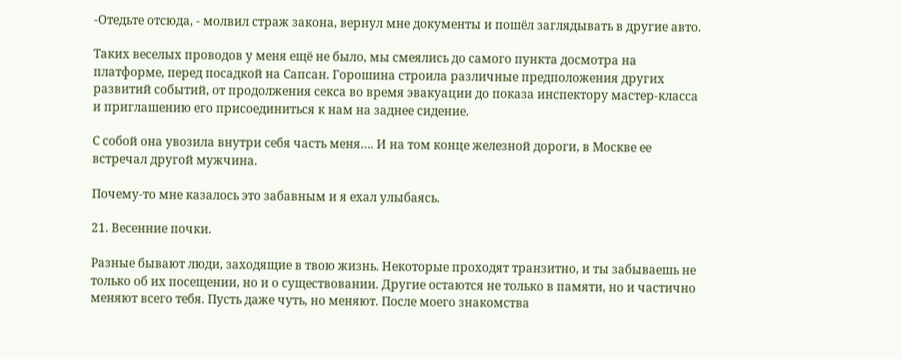-Отедьте отсюда, - молвил страж закона, вернул мне документы и пошёл заглядывать в другие авто.

Таких веселых проводов у меня ещё не было, мы смеялись до самого пункта досмотра на платформе, перед посадкой на Сапсан. Горошина строила различные предположения других развитий событий, от продолжения секса во время эвакуации до показа инспектору мастер-класса и приглашению его присоединиться к нам на заднее сидение.

С собой она увозила внутри себя часть меня…. И на том конце железной дороги, в Москве ее встречал другой мужчина.

Почему-то мне казалось это забавным и я ехал улыбаясь.

21. Весенние почки.

Разные бывают люди, заходящие в твою жизнь. Некоторые проходят транзитно, и ты забываешь не только об их посещении, но и о существовании. Другие остаются не только в памяти, но и частично меняют всего тебя. Пусть даже чуть, но меняют. После моего знакомства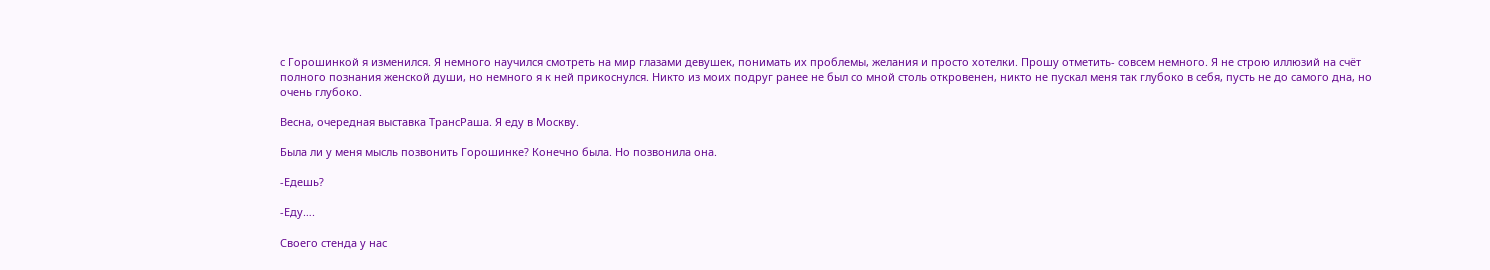с Горошинкой я изменился. Я немного научился смотреть на мир глазами девушек, понимать их проблемы, желания и просто хотелки. Прошу отметить- совсем немного. Я не строю иллюзий на счёт полного познания женской души, но немного я к ней прикоснулся. Никто из моих подруг ранее не был со мной столь откровенен, никто не пускал меня так глубоко в себя, пусть не до самого дна, но очень глубоко.

Весна, очередная выставка ТрансРаша. Я еду в Москву.

Была ли у меня мысль позвонить Горошинке? Конечно была. Но позвонила она.

-Едешь?

-Еду….

Своего стенда у нас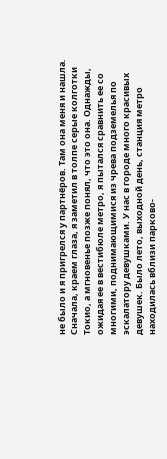не было и я пригрелся у партнёров. Там она меня и нашла. Сначала, краем глаза, я заметил в толпе серые колготки Токио, а мгновенье позже понял, что это она. Однажды, ожидая ее в вестибюле метро, я пытался сравнить ее со многими, поднимающимися из чрева подземелья по эскалатору девушками. У нас в городе много красивых девушек. Было лето, выходной день, станция метро находилась вблизи парково-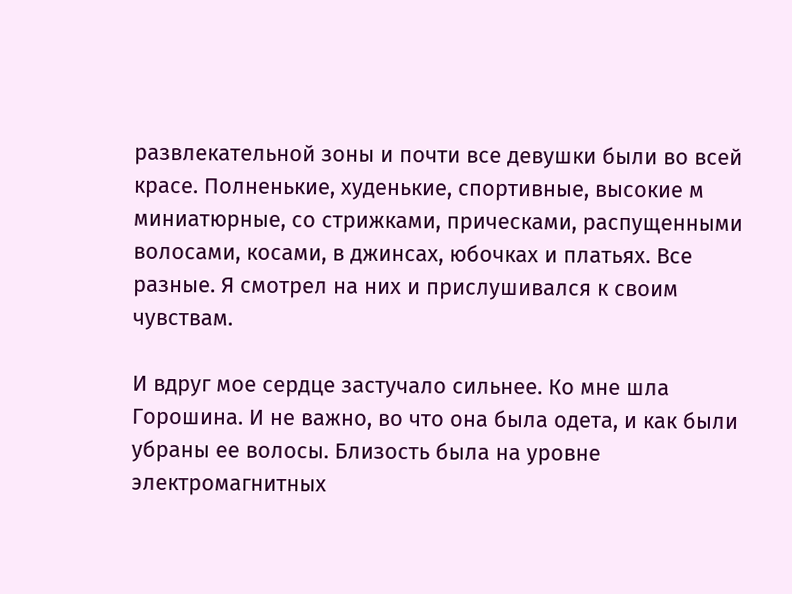развлекательной зоны и почти все девушки были во всей красе. Полненькие, худенькие, спортивные, высокие м миниатюрные, со стрижками, прическами, распущенными волосами, косами, в джинсах, юбочках и платьях. Все разные. Я смотрел на них и прислушивался к своим чувствам.

И вдруг мое сердце застучало сильнее. Ко мне шла Горошина. И не важно, во что она была одета, и как были убраны ее волосы. Близость была на уровне электромагнитных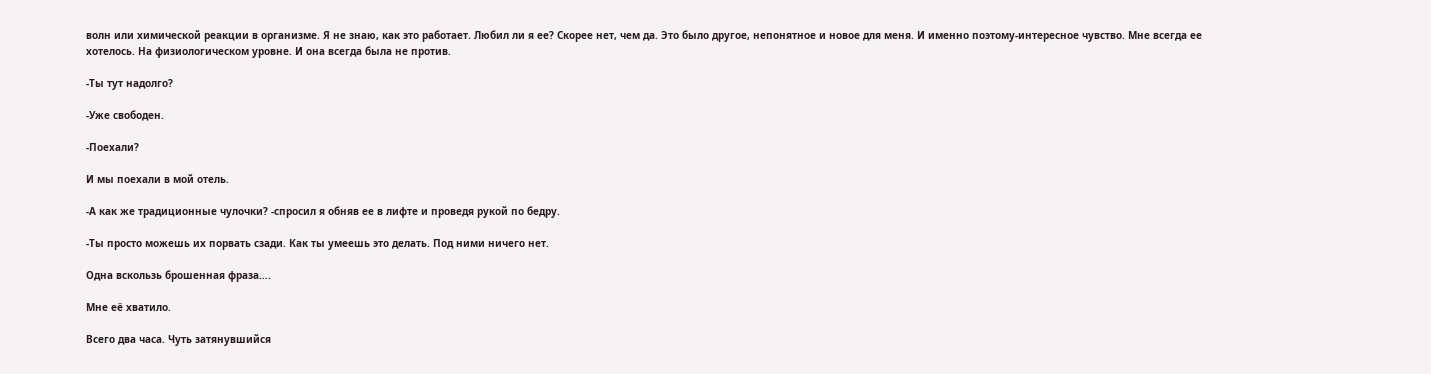волн или химической реакции в организме. Я не знаю, как это работает. Любил ли я ее? Скорее нет, чем да. Это было другое, непонятное и новое для меня. И именно поэтому-интересное чувство. Мне всегда ее хотелось. На физиологическом уровне. И она всегда была не против.

-Ты тут надолго?

-Уже свободен.

-Поехали?

И мы поехали в мой отель.

-А как же традиционные чулочки? -спросил я обняв ее в лифте и проведя рукой по бедру.

-Ты просто можешь их порвать сзади. Как ты умеешь это делать. Под ними ничего нет.

Одна вскользь брошенная фраза….

Мне её хватило.

Всего два часа. Чуть затянувшийся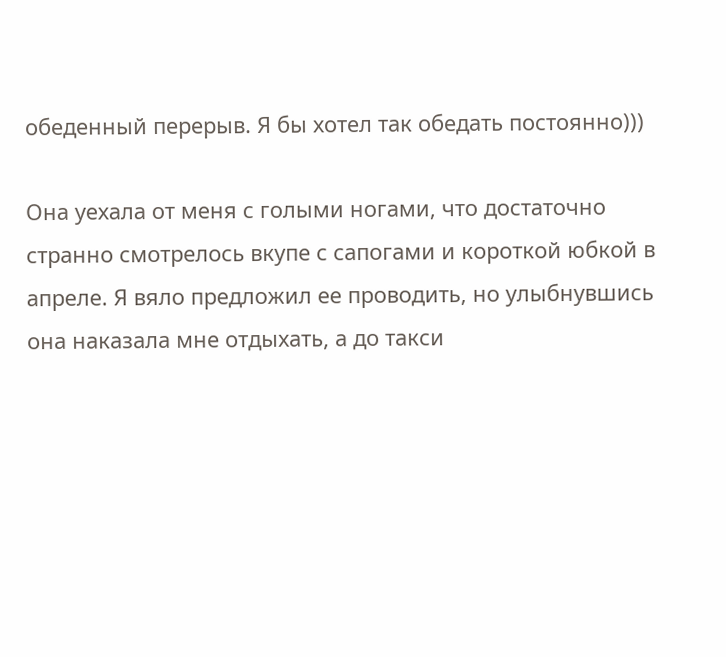обеденный перерыв. Я бы хотел так обедать постоянно)))

Она уехала от меня с голыми ногами, что достаточно странно смотрелось вкупе с сапогами и короткой юбкой в апреле. Я вяло предложил ее проводить, но улыбнувшись она наказала мне отдыхать, а до такси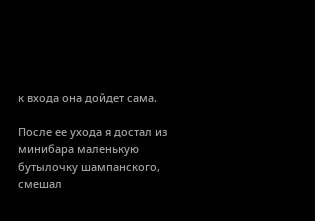к входа она дойдет сама.

После ее ухода я достал из минибара маленькую бутылочку шампанского, смешал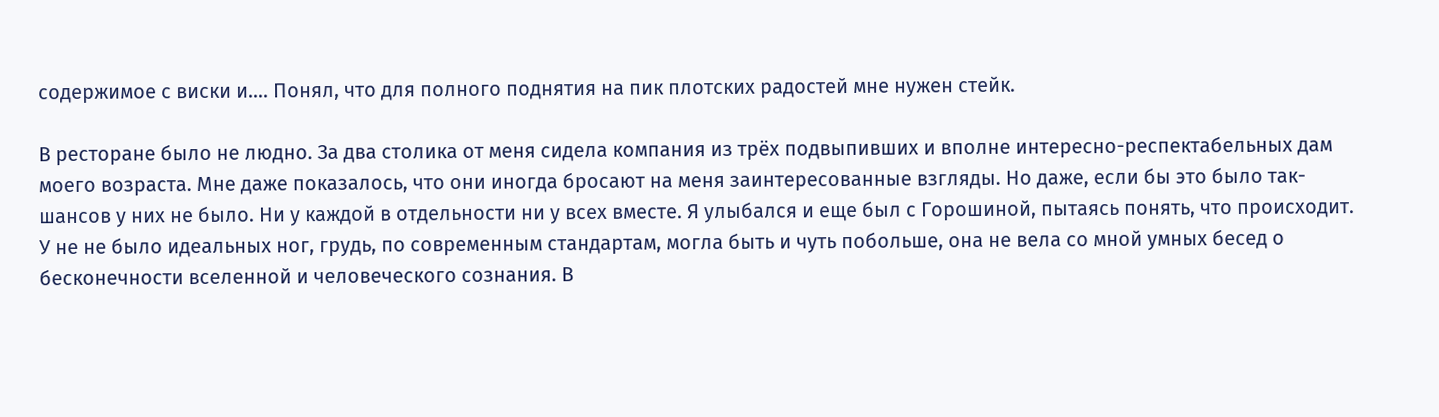содержимое с виски и…. Понял, что для полного поднятия на пик плотских радостей мне нужен стейк.

В ресторане было не людно. За два столика от меня сидела компания из трёх подвыпивших и вполне интересно-респектабельных дам моего возраста. Мне даже показалось, что они иногда бросают на меня заинтересованные взгляды. Но даже, если бы это было так- шансов у них не было. Ни у каждой в отдельности ни у всех вместе. Я улыбался и еще был с Горошиной, пытаясь понять, что происходит. У не не было идеальных ног, грудь, по современным стандартам, могла быть и чуть побольше, она не вела со мной умных бесед о бесконечности вселенной и человеческого сознания. В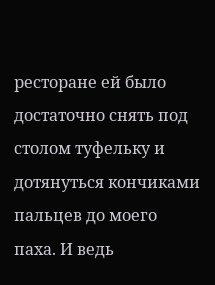ресторане ей было достаточно снять под столом туфельку и дотянуться кончиками пальцев до моего паха. И ведь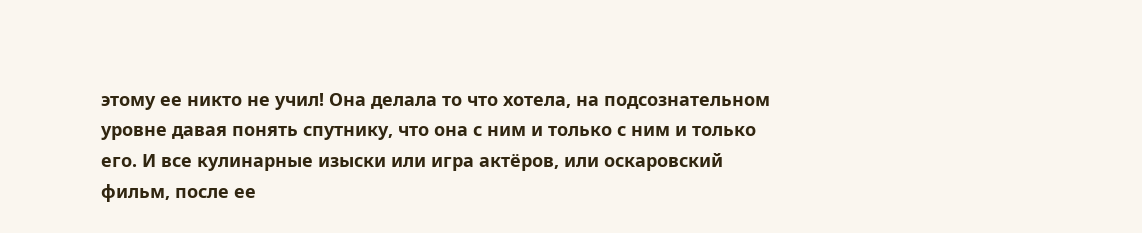этому ее никто не учил! Она делала то что хотела, на подсознательном уровне давая понять спутнику, что она с ним и только с ним и только его. И все кулинарные изыски или игра актёров, или оскаровский фильм, после ее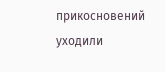прикосновений уходили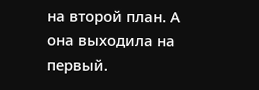на второй план. А она выходила на первый.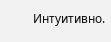Интуитивно.